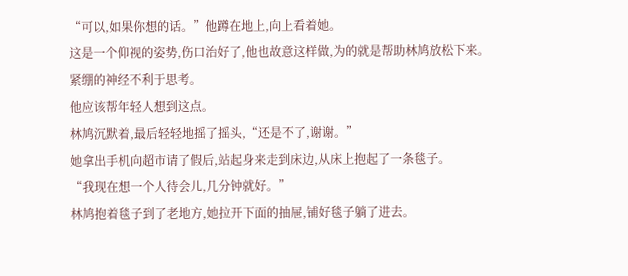“可以,如果你想的话。”他蹲在地上,向上看着她。
这是一个仰视的姿势,伤口治好了,他也故意这样做,为的就是帮助林鸠放松下来。
紧绷的神经不利于思考。
他应该帮年轻人想到这点。
林鸠沉默着,最后轻轻地摇了摇头,“还是不了,谢谢。”
她拿出手机向超市请了假后,站起身来走到床边,从床上抱起了一条毯子。
“我现在想一个人待会儿,几分钟就好。”
林鸠抱着毯子到了老地方,她拉开下面的抽屉,铺好毯子躺了进去。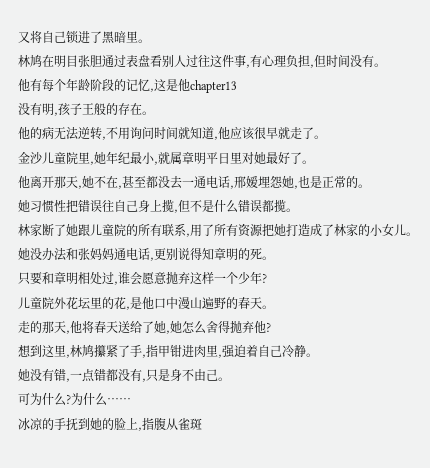又将自己锁进了黑暗里。
林鸠在明目张胆通过表盘看别人过往这件事,有心理负担,但时间没有。
他有每个年龄阶段的记忆,这是他chapter13
没有明,孩子王般的存在。
他的病无法逆转,不用询问时间就知道,他应该很早就走了。
金沙儿童院里,她年纪最小,就属章明平日里对她最好了。
他离开那天,她不在,甚至都没去一通电话,邢嫒埋怨她,也是正常的。
她习惯性把错误往自己身上揽,但不是什么错误都揽。
林家断了她跟儿童院的所有联系,用了所有资源把她打造成了林家的小女儿。
她没办法和张妈妈通电话,更别说得知章明的死。
只要和章明相处过,谁会愿意抛弃这样一个少年?
儿童院外花坛里的花,是他口中漫山遍野的春天。
走的那天,他将春天送给了她,她怎么舍得抛弃他?
想到这里,林鸠攥紧了手,指甲钳进肉里,强迫着自己冷静。
她没有错,一点错都没有,只是身不由己。
可为什么?为什么……
冰凉的手抚到她的脸上,指腹从雀斑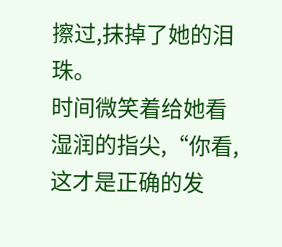擦过,抹掉了她的泪珠。
时间微笑着给她看湿润的指尖,“你看,这才是正确的发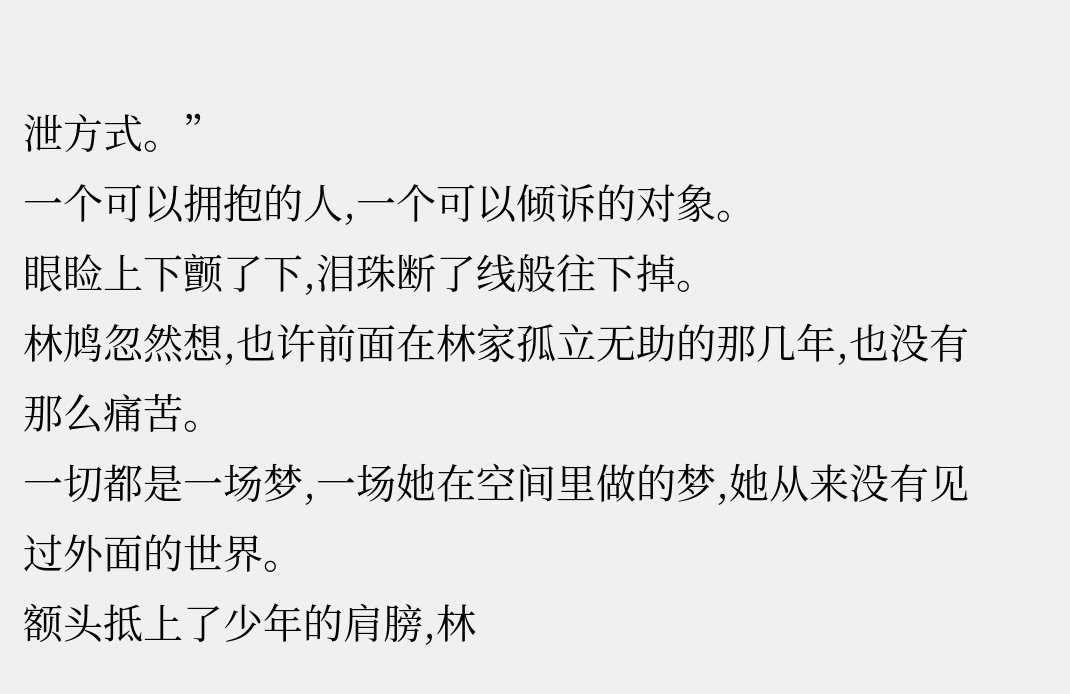泄方式。”
一个可以拥抱的人,一个可以倾诉的对象。
眼睑上下颤了下,泪珠断了线般往下掉。
林鸠忽然想,也许前面在林家孤立无助的那几年,也没有那么痛苦。
一切都是一场梦,一场她在空间里做的梦,她从来没有见过外面的世界。
额头抵上了少年的肩膀,林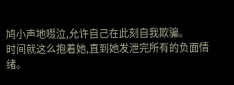鸠小声地啜泣,允许自己在此刻自我欺骗。
时间就这么抱着她,直到她发泄完所有的负面情绪。